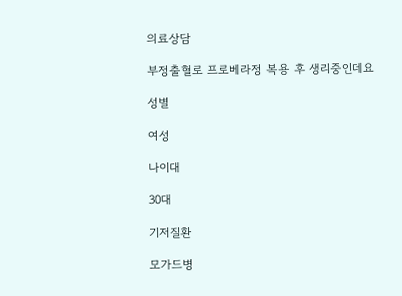의료상담

부정출혈로 프로베라정 복용 후 생리중인데요

성별

여성

나이대

30대

기저질환

모가드병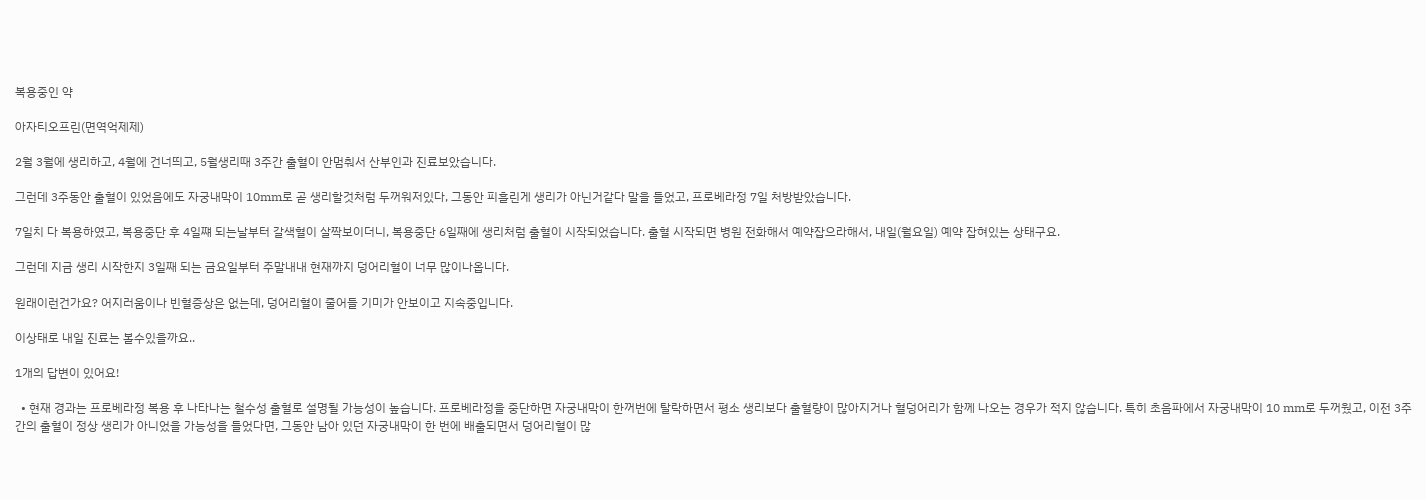복용중인 약

아자티오프린(면역억제제)

2월 3월에 생리하고, 4월에 건너띄고, 5월생리때 3주간 출혈이 안멈춰서 산부인과 진료보았습니다.

그런데 3주동안 출혈이 있었음에도 자궁내막이 10mm로 곧 생리할것처럼 두꺼워저있다, 그동안 피흘린게 생리가 아닌거같다 말을 들었고, 프로베라정 7일 처방받았습니다.

7일치 다 복용하였고, 복용중단 후 4일쨰 되는날부터 갈색혈이 살짝보이더니, 복용중단 6일째에 생리처럼 출혈이 시작되었습니다. 출혈 시작되면 병원 전화해서 예약잡으라해서, 내일(월요일) 예약 잡혀있는 상태구요.

그런데 지금 생리 시작한지 3일째 되는 금요일부터 주말내내 현재까지 덩어리혈이 너무 많이나옵니다.

원래이런건가요? 어지러움이나 빈혈증상은 없는데, 덩어리혈이 줄어들 기미가 안보이고 지속중입니다.

이상태로 내일 진료는 볼수있을까요..

1개의 답변이 있어요!

  • 현재 경과는 프로베라정 복용 후 나타나는 철수성 출혈로 설명될 가능성이 높습니다. 프로베라정을 중단하면 자궁내막이 한꺼번에 탈락하면서 평소 생리보다 출혈량이 많아지거나 혈덩어리가 함께 나오는 경우가 적지 않습니다. 특히 초음파에서 자궁내막이 10 mm로 두꺼웠고, 이전 3주간의 출혈이 정상 생리가 아니었을 가능성을 들었다면, 그동안 남아 있던 자궁내막이 한 번에 배출되면서 덩어리혈이 많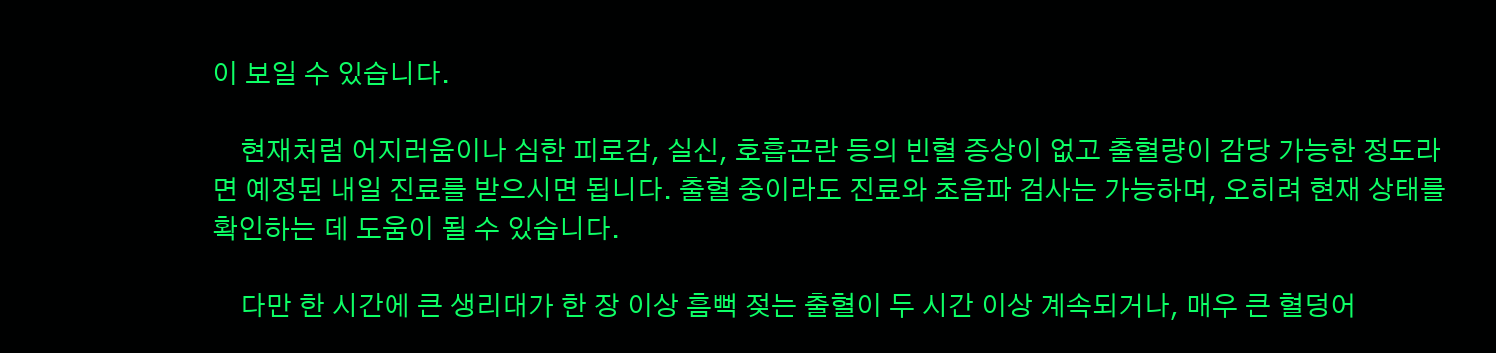이 보일 수 있습니다.

    현재처럼 어지러움이나 심한 피로감, 실신, 호흡곤란 등의 빈혈 증상이 없고 출혈량이 감당 가능한 정도라면 예정된 내일 진료를 받으시면 됩니다. 출혈 중이라도 진료와 초음파 검사는 가능하며, 오히려 현재 상태를 확인하는 데 도움이 될 수 있습니다.

    다만 한 시간에 큰 생리대가 한 장 이상 흠뻑 젖는 출혈이 두 시간 이상 계속되거나, 매우 큰 혈덩어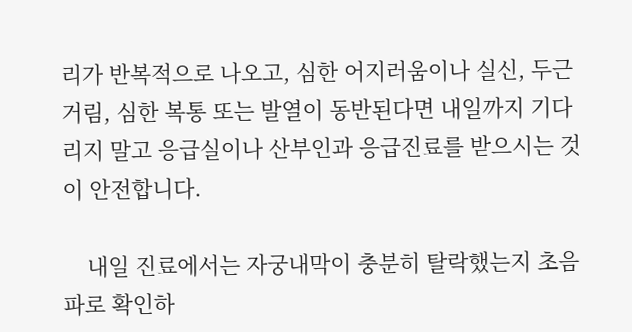리가 반복적으로 나오고, 심한 어지러움이나 실신, 두근거림, 심한 복통 또는 발열이 동반된다면 내일까지 기다리지 말고 응급실이나 산부인과 응급진료를 받으시는 것이 안전합니다.

    내일 진료에서는 자궁내막이 충분히 탈락했는지 초음파로 확인하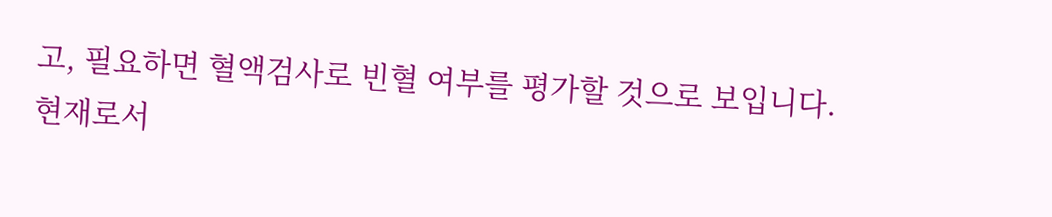고, 필요하면 혈액검사로 빈혈 여부를 평가할 것으로 보입니다. 현재로서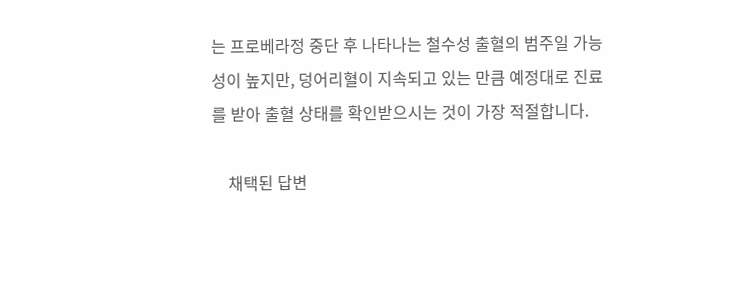는 프로베라정 중단 후 나타나는 철수성 출혈의 범주일 가능성이 높지만, 덩어리혈이 지속되고 있는 만큼 예정대로 진료를 받아 출혈 상태를 확인받으시는 것이 가장 적절합니다.

    채택된 답변